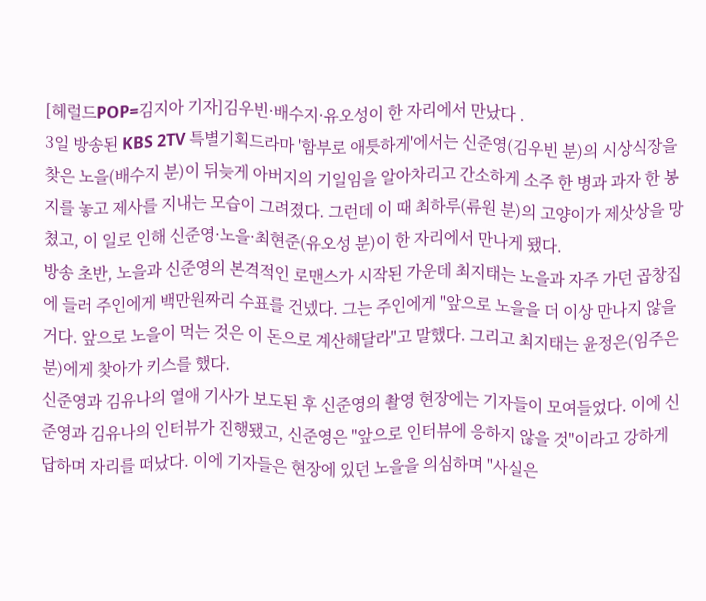[헤럴드POP=김지아 기자]김우빈·배수지·유오성이 한 자리에서 만났다 .
3일 방송된 KBS 2TV 특별기획드라마 '함부로 애틋하게'에서는 신준영(김우빈 분)의 시상식장을 찾은 노을(배수지 분)이 뒤늦게 아버지의 기일임을 알아차리고 간소하게 소주 한 병과 과자 한 봉지를 놓고 제사를 지내는 모습이 그려졌다. 그런데 이 때 최하루(류원 분)의 고양이가 제삿상을 망쳤고, 이 일로 인해 신준영·노을·최현준(유오성 분)이 한 자리에서 만나게 됐다.
방송 초반, 노을과 신준영의 본격적인 로맨스가 시작된 가운데 최지태는 노을과 자주 가던 곱창집에 들러 주인에게 백만원짜리 수표를 건넸다. 그는 주인에게 "앞으로 노을을 더 이상 만나지 않을 거다. 앞으로 노을이 먹는 것은 이 돈으로 계산해달라"고 말했다. 그리고 최지태는 윤정은(임주은 분)에게 찾아가 키스를 했다.
신준영과 김유나의 열애 기사가 보도된 후 신준영의 촬영 현장에는 기자들이 모여들었다. 이에 신준영과 김유나의 인터뷰가 진행됐고, 신준영은 "앞으로 인터뷰에 응하지 않을 것"이라고 강하게 답하며 자리를 떠났다. 이에 기자들은 현장에 있던 노을을 의심하며 "사실은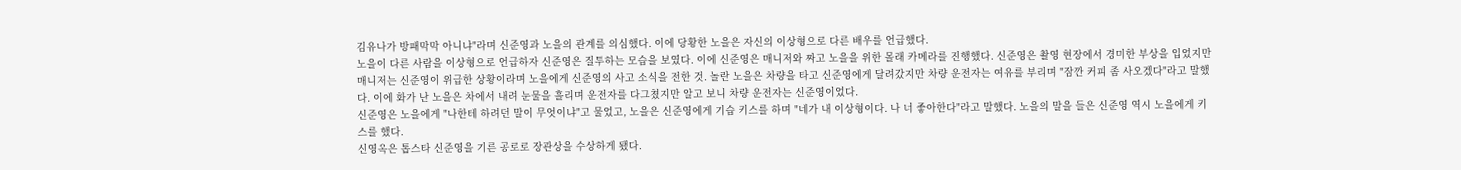김유나가 방패막막 아니냐"라며 신준영과 노을의 관계를 의심했다. 이에 당황한 노을은 자신의 이상형으로 다른 배우를 언급했다.
노을이 다른 사람을 이상형으로 언급하자 신준영은 질투하는 모습을 보였다. 이에 신준영은 매니저와 짜고 노을을 위한 몰래 카메라를 진행했다. 신준영은 촬영 현장에서 경미한 부상을 입었지만 매니저는 신준영이 위급한 상황이라며 노을에게 신준영의 사고 소식을 전한 것. 놀란 노을은 차량을 타고 신준영에게 달려갔지만 차량 운전자는 여유를 부리며 "잠깐 커피 좀 사오겠다"라고 말했다. 이에 화가 난 노을은 차에서 내려 눈물을 흘리며 운전자를 다그쳤지만 알고 보니 차량 운전자는 신준영이었다.
신준영은 노을에게 "나한테 하려던 말이 무엇이냐"고 물었고, 노을은 신준영에게 기습 키스를 하며 "네가 내 이상형이다. 나 너 좋아한다"라고 말했다. 노을의 말을 들은 신준영 역시 노을에게 키스를 했다.
신영옥은 톱스타 신준영을 기른 공로로 장관상을 수상하게 됐다.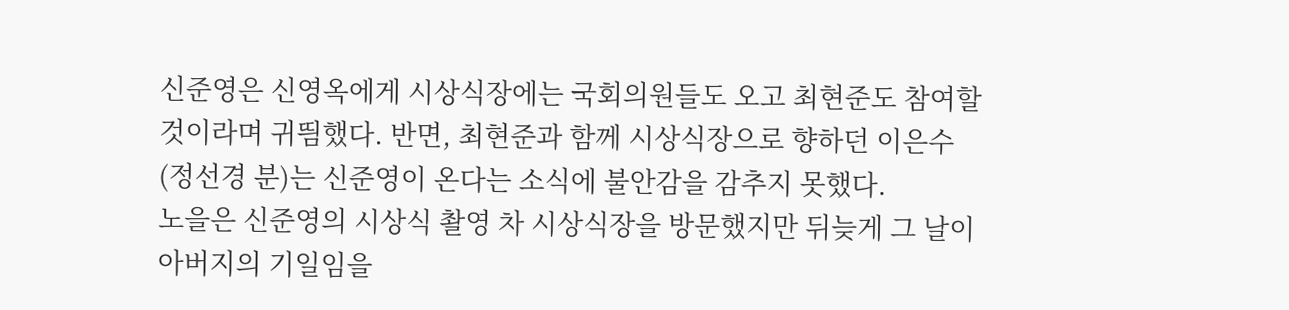신준영은 신영옥에게 시상식장에는 국회의원들도 오고 최현준도 참여할 것이라며 귀띔했다. 반면, 최현준과 함께 시상식장으로 향하던 이은수(정선경 분)는 신준영이 온다는 소식에 불안감을 감추지 못했다.
노을은 신준영의 시상식 촬영 차 시상식장을 방문했지만 뒤늦게 그 날이 아버지의 기일임을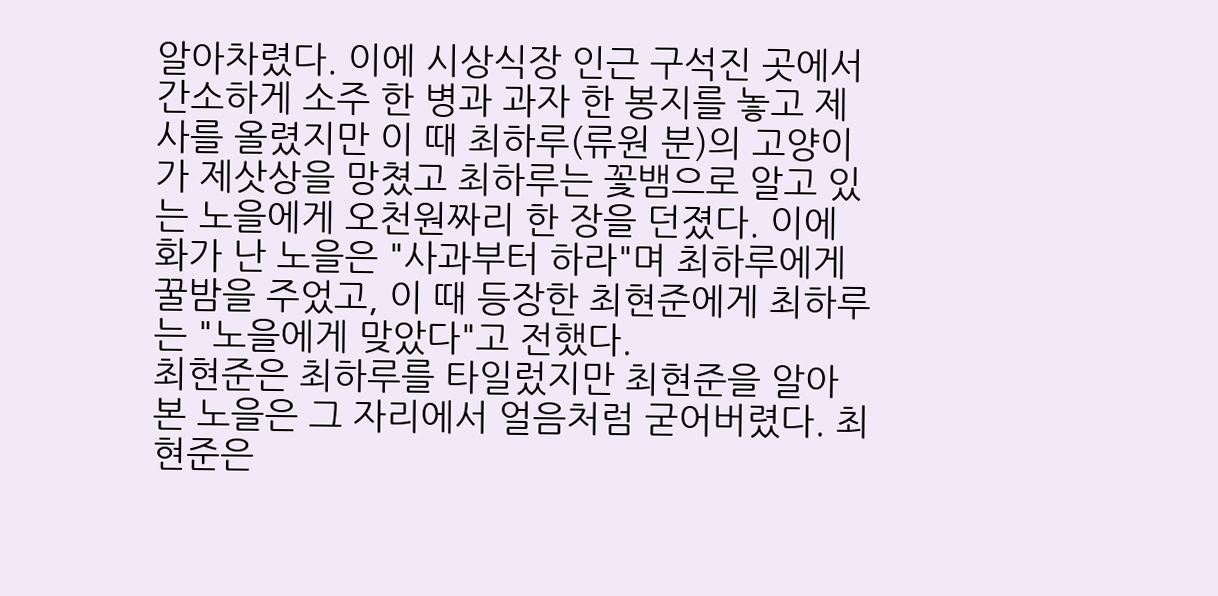알아차렸다. 이에 시상식장 인근 구석진 곳에서 간소하게 소주 한 병과 과자 한 봉지를 놓고 제사를 올렸지만 이 때 최하루(류원 분)의 고양이가 제삿상을 망쳤고 최하루는 꽃뱀으로 알고 있는 노을에게 오천원짜리 한 장을 던졌다. 이에 화가 난 노을은 "사과부터 하라"며 최하루에게 꿀밤을 주었고, 이 때 등장한 최현준에게 최하루는 "노을에게 맞았다"고 전했다.
최현준은 최하루를 타일렀지만 최현준을 알아 본 노을은 그 자리에서 얼음처럼 굳어버렸다. 최현준은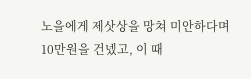노을에게 제삿상을 망쳐 미안하다며 10만원을 건넸고, 이 때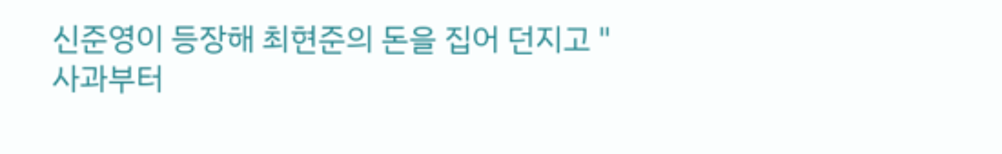신준영이 등장해 최현준의 돈을 집어 던지고 "사과부터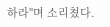하라"며 소리쳤다.